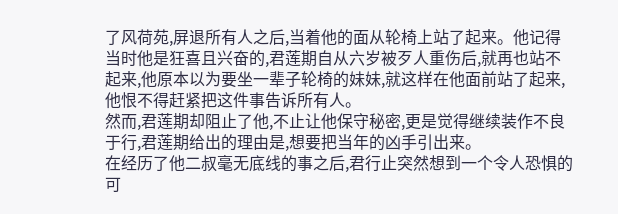了风荷苑,屏退所有人之后,当着他的面从轮椅上站了起来。他记得当时他是狂喜且兴奋的,君莲期自从六岁被歹人重伤后,就再也站不起来,他原本以为要坐一辈子轮椅的妹妹,就这样在他面前站了起来,他恨不得赶紧把这件事告诉所有人。
然而,君莲期却阻止了他,不止让他保守秘密,更是觉得继续装作不良于行,君莲期给出的理由是,想要把当年的凶手引出来。
在经历了他二叔毫无底线的事之后,君行止突然想到一个令人恐惧的可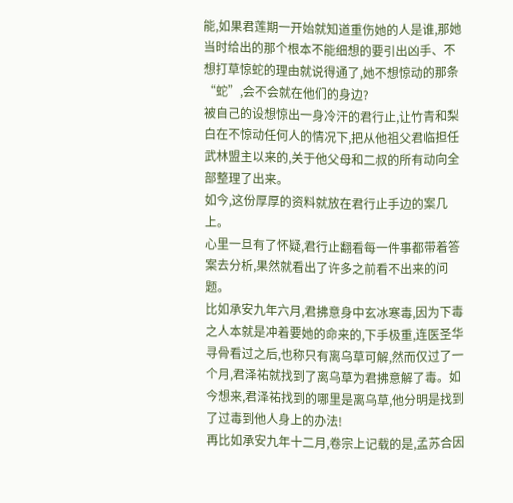能,如果君莲期一开始就知道重伤她的人是谁,那她当时给出的那个根本不能细想的要引出凶手、不想打草惊蛇的理由就说得通了,她不想惊动的那条“蛇”,会不会就在他们的身边?
被自己的设想惊出一身冷汗的君行止,让竹青和梨白在不惊动任何人的情况下,把从他祖父君临担任武林盟主以来的,关于他父母和二叔的所有动向全部整理了出来。
如今,这份厚厚的资料就放在君行止手边的案几上。
心里一旦有了怀疑,君行止翻看每一件事都带着答案去分析,果然就看出了许多之前看不出来的问题。
比如承安九年六月,君拂意身中玄冰寒毒,因为下毒之人本就是冲着要她的命来的,下手极重,连医圣华寻骨看过之后,也称只有离乌草可解,然而仅过了一个月,君泽祐就找到了离乌草为君拂意解了毒。如今想来,君泽祐找到的哪里是离乌草,他分明是找到了过毒到他人身上的办法!
再比如承安九年十二月,卷宗上记载的是,孟苏合因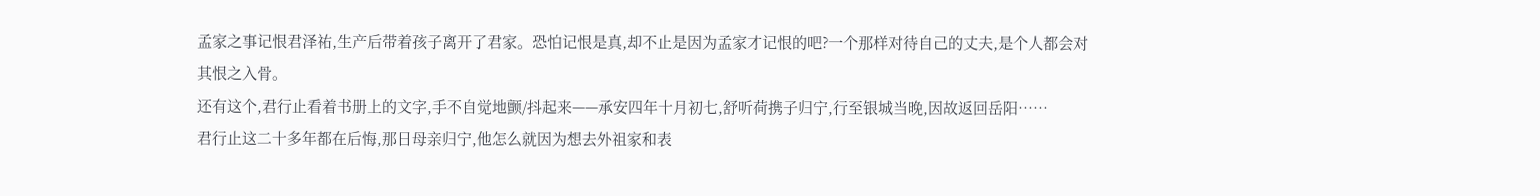孟家之事记恨君泽祐,生产后带着孩子离开了君家。恐怕记恨是真,却不止是因为孟家才记恨的吧?一个那样对待自己的丈夫,是个人都会对其恨之入骨。
还有这个,君行止看着书册上的文字,手不自觉地颤/抖起来——承安四年十月初七,舒听荷携子归宁,行至银城当晚,因故返回岳阳……
君行止这二十多年都在后悔,那日母亲归宁,他怎么就因为想去外祖家和表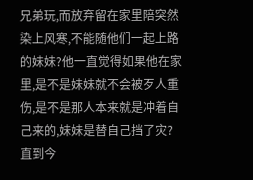兄弟玩,而放弃留在家里陪突然染上风寒,不能随他们一起上路的妹妹?他一直觉得如果他在家里,是不是妹妹就不会被歹人重伤,是不是那人本来就是冲着自己来的,妹妹是替自己挡了灾?
直到今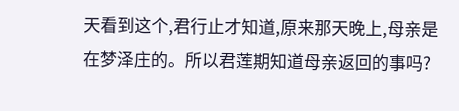天看到这个,君行止才知道,原来那天晚上,母亲是在梦泽庄的。所以君莲期知道母亲返回的事吗?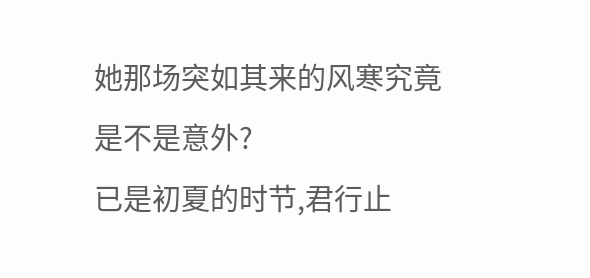她那场突如其来的风寒究竟是不是意外?
已是初夏的时节,君行止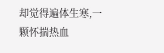却觉得遍体生寒,一颗怀揣热血